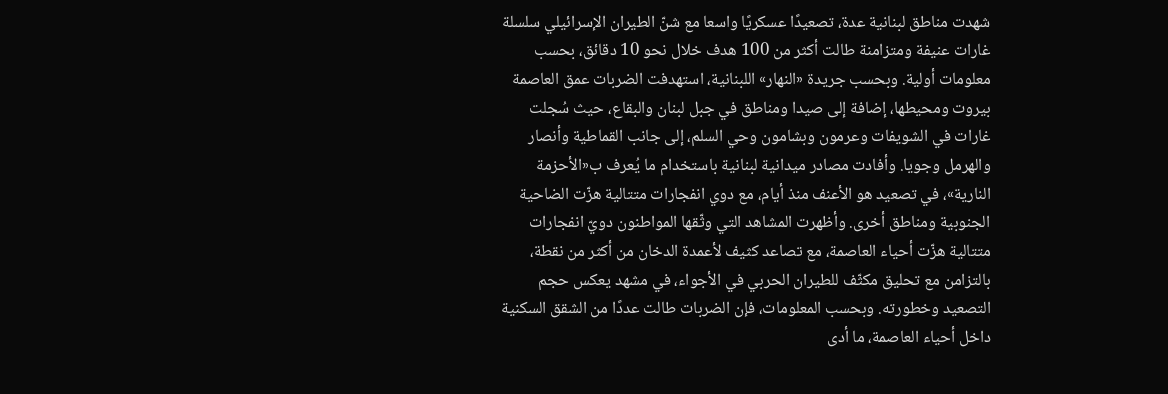شهدت مناطق لبنانية عدة، تصعيدًا عسكريًا واسعا مع شنّ الطيران الإسرائيلي سلسلة غارات عنيفة ومتزامنة طالت أكثر من 100 هدف خلال نحو 10 دقائق، بحسب معلومات أولية. وبحسب جريدة «النهار» اللبنانية، استهدفت الضربات عمق العاصمة بيروت ومحيطها، إضافة إلى صيدا ومناطق في جبل لبنان والبقاع، حيث سُجلت غارات في الشويفات وعرمون وبشامون وحي السلم، إلى جانب القماطية وأنصار والهرمل وجويا. وأفادت مصادر ميدانية لبنانية باستخدام ما يُعرف ب«الأحزمة النارية»، في تصعيد هو الأعنف منذ أيام، مع دوي انفجارات متتالية هزّت الضاحية الجنوبية ومناطق أخرى. وأظهرت المشاهد التي وثّقها المواطنون دويّ انفجارات متتالية هزّت أحياء العاصمة، مع تصاعد كثيف لأعمدة الدخان من أكثر من نقطة، بالتزامن مع تحليق مكثّف للطيران الحربي في الأجواء، في مشهد يعكس حجم التصعيد وخطورته. وبحسب المعلومات، فإن الضربات طالت عددًا من الشقق السكنية داخل أحياء العاصمة، ما أدى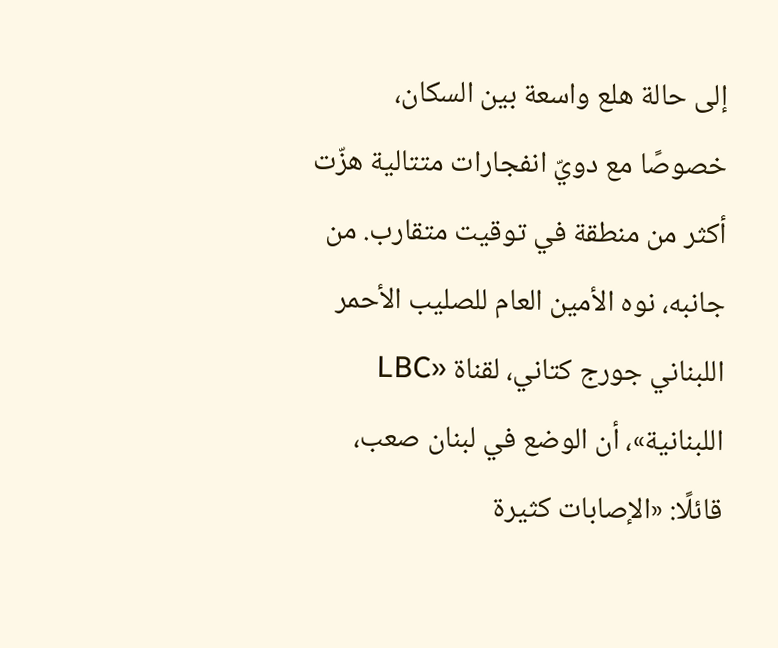إلى حالة هلع واسعة بين السكان، خصوصًا مع دويّ انفجارات متتالية هزّت أكثر من منطقة في توقيت متقارب. من جانبه، نوه الأمين العام للصليب الأحمر اللبناني جورج كتاني، لقناة «LBC اللبنانية»، أن الوضع في لبنان صعب، قائلًا: «الإصابات كثيرة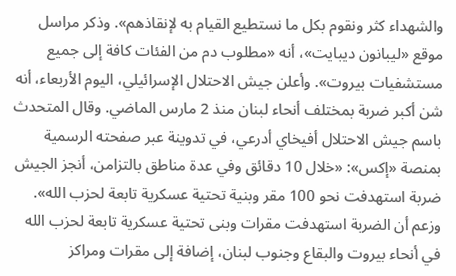والشهداء كثر ونقوم بكل ما نستطيع القيام به لإنقاذهم». وذكر مراسل موقع «ليبانون ديبايت»، أنه «مطلوب دم من الفئات كافة إلى جميع مستشفيات بيروت». وأعلن جيش الاحتلال الإسرائيلي، اليوم الأربعاء، أنه شن أكبر ضربة بمختلف أنحاء لبنان منذ 2 مارس الماضي. وقال المتحدث باسم جيش الاحتلال أفيخاي أدرعي، في تدوينة عبر صفحته الرسمية بمنصة «إكس»: «خلال 10 دقائق وفي عدة مناطق بالتزامن، أنجز الجيش ضربة استهدفت نحو 100 مقر وبنية تحتية عسكرية تابعة لحزب الله». وزعم أن الضربة استهدفت مقرات وبنى تحتية عسكرية تابعة لحزب الله في أنحاء بيروت والبقاع وجنوب لبنان، إضافة إلى مقرات ومراكز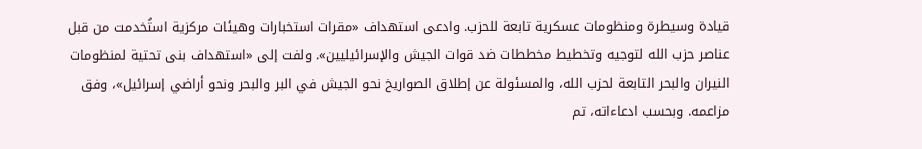قيادة وسيطرة ومنظومات عسكرية تابعة للحزب. وادعى استهداف «مقرات استخبارات وهيئات مركزية استُخدمت من قبل عناصر حزب الله لتوجيه وتخطيط مخططات ضد قوات الجيش والإسرائيليين». ولفت إلى «استهداف بنى تحتية لمنظومات النيران والبحر التابعة لحزب الله، والمسئولة عن إطلاق الصواريخ نحو الجيش في البر والبحر ونحو أراضي إسرائيل»، وفق مزاعمه. وبحسب ادعاءاته، تم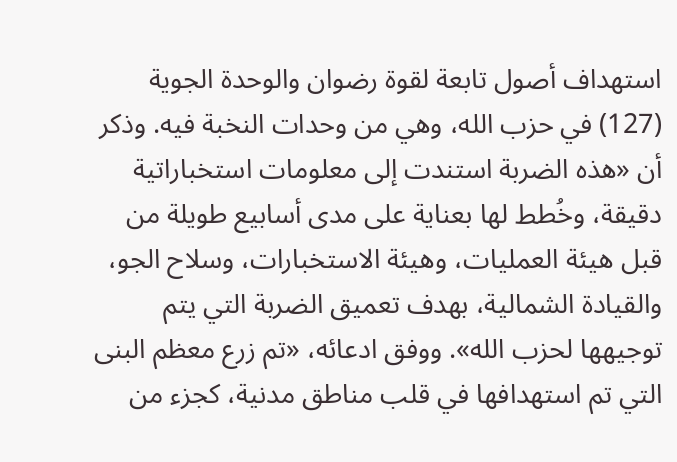استهداف أصول تابعة لقوة رضوان والوحدة الجوية (127) في حزب الله، وهي من وحدات النخبة فيه. وذكر أن «هذه الضربة استندت إلى معلومات استخباراتية دقيقة، وخُطط لها بعناية على مدى أسابيع طويلة من قبل هيئة العمليات، وهيئة الاستخبارات، وسلاح الجو، والقيادة الشمالية، بهدف تعميق الضربة التي يتم توجيهها لحزب الله». ووفق ادعائه، «تم زرع معظم البنى التي تم استهدافها في قلب مناطق مدنية، كجزء من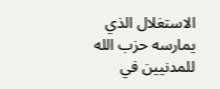الاستغلال الذي يمارسه حزب الله للمدنيين في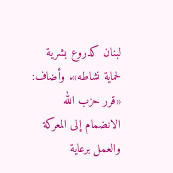لبنان كدروع بشرية لحماية نشاطه». وأضاف: «قرر حزب الله الانضمام إلى المعركة والعمل برعاية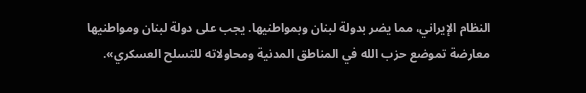النظام الإيراني، مما يضر بدولة لبنان وبمواطنيها. يجب على دولة لبنان ومواطنيها معارضة تموضع حزب الله في المناطق المدنية ومحاولاته للتسلح العسكري».